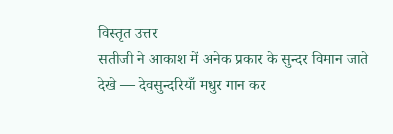विस्तृत उत्तर
सतीजी ने आकाश में अनेक प्रकार के सुन्दर विमान जाते देखे — देवसुन्दरियाँ मधुर गान कर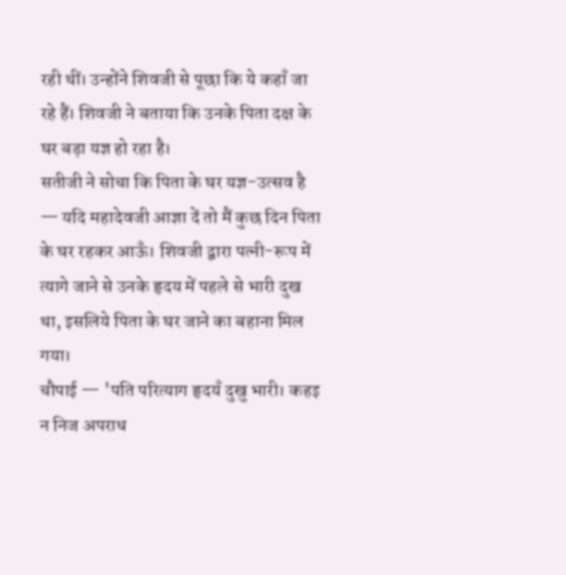रही थीं। उन्होंने शिवजी से पूछा कि ये कहाँ जा रहे हैं। शिवजी ने बताया कि उनके पिता दक्ष के घर बड़ा यज्ञ हो रहा है।
सतीजी ने सोचा कि पिता के घर यज्ञ-उत्सव है — यदि महादेवजी आज्ञा दें तो मैं कुछ दिन पिता के घर रहकर आऊँ। शिवजी द्वारा पत्नी-रूप में त्यागे जाने से उनके हृदय में पहले से भारी दुख था, इसलिये पिता के घर जाने का बहाना मिल गया।
चौपाई — 'पति परित्याग हृदयँ दुखु भारी। कहइ न निज अपराध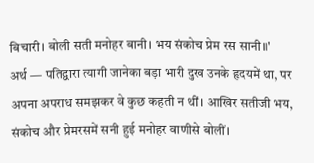बिचारी। बोली सती मनोहर बानी। भय संकोच प्रेम रस सानी॥'
अर्थ — पतिद्वारा त्यागी जानेका बड़ा भारी दुख उनके हृदयमें था, पर अपना अपराध समझकर वे कुछ कहती न थीं। आखिर सतीजी भय, संकोच और प्रेमरसमें सनी हुई मनोहर वाणीसे बोलीं।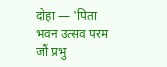दोहा — 'पिता भवन उत्सव परम जौं प्रभु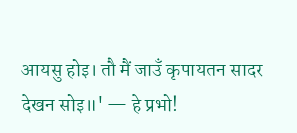आयसु होइ। तौ मैं जाउँ कृपायतन सादर देखन सोइ॥' — हे प्रभो!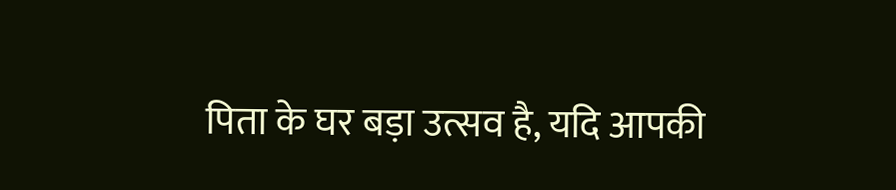पिता के घर बड़ा उत्सव है, यदि आपकी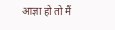आज्ञा हो तो मैं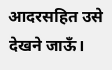आदरसहित उसे देखने जाऊँ।